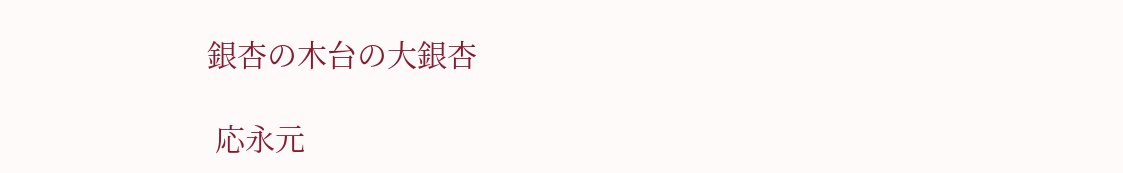銀杏の木台の大銀杏

 応永元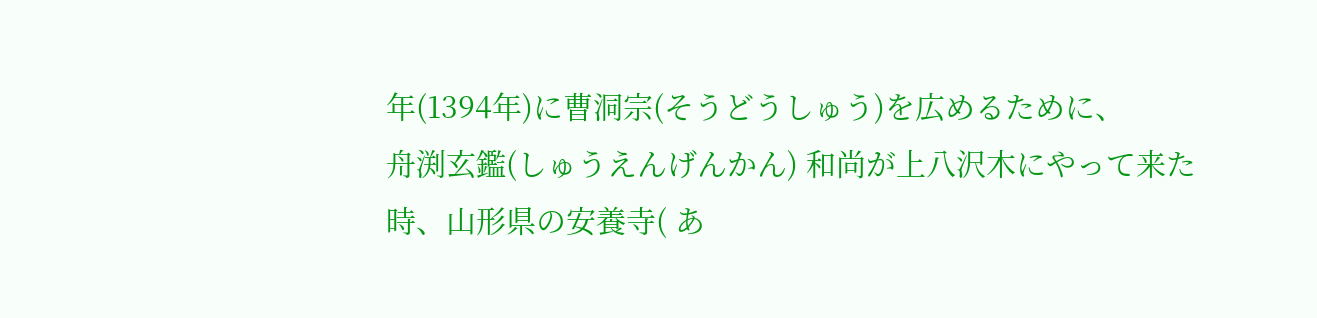年(1394年)に曹洞宗(そうどうしゅう)を広めるために、
舟渕玄鑑(しゅうえんげんかん) 和尚が上八沢木にやって来た
時、山形県の安養寺( あ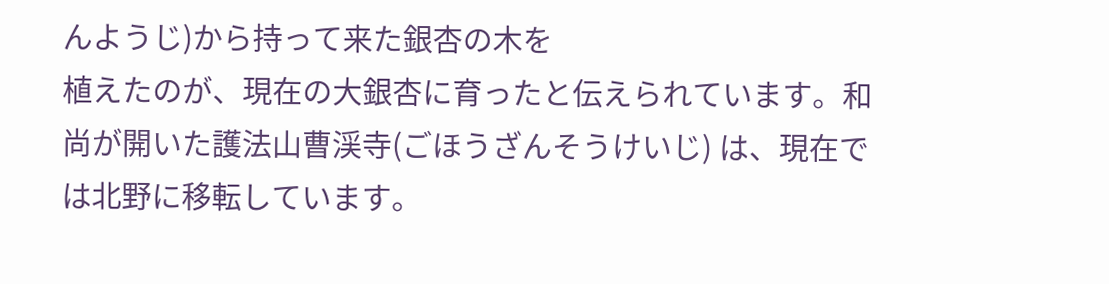んようじ)から持って来た銀杏の木を
植えたのが、現在の大銀杏に育ったと伝えられています。和
尚が開いた護法山曹渓寺(ごほうざんそうけいじ) は、現在で
は北野に移転しています。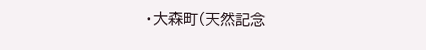・大森町(天然記念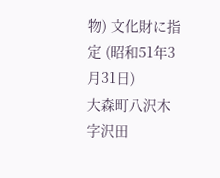物) 文化財に指定 (昭和51年3月31日)
大森町八沢木字沢田